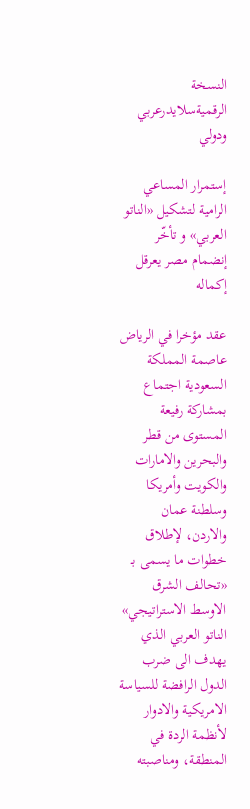النسخة الرقميةسلايدرعربي ودولي

إستمرار المساعي الرامية لتشكيل «الناتو العربي» و تأخّر إنضمام مصر يعرقل إكماله

عقد مؤخرا في الرياض عاصمة المملكة السعودية اجتماع بمشاركة رفيعة المستوى من قطر والبحرين والامارات والكويت وأمريكا وسلطنة عمان والاردن، لإطلاق خطوات ما يسمى بـ «تحالف الشرق الاوسط الاستراتيجي» الناتو العربي الذي يهدف الى ضرب الدول الرافضة للسياسة الامريكية والادوار لأنظمة الردة في المنطقة، ومناصبته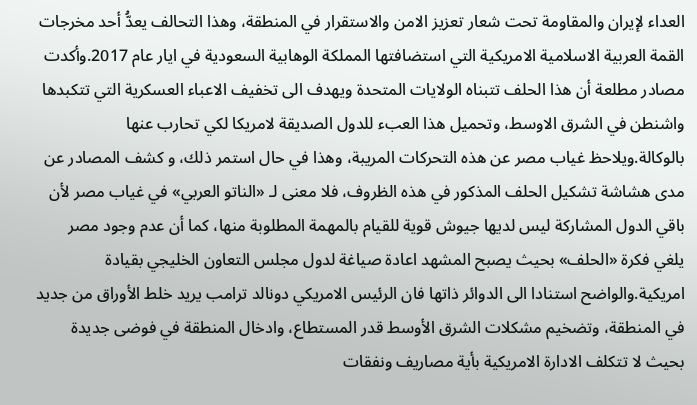العداء لإيران والمقاومة تحت شعار تعزيز الامن والاستقرار في المنطقة، وهذا التحالف يعدُّ أحد مخرجات القمة العربية الاسلامية الامريكية التي استضافتها المملكة الوهابية السعودية في ايار عام 2017.وأكدت مصادر مطلعة أن هذا الحلف تتبناه الولايات المتحدة ويهدف الى تخفيف الاعباء العسكرية التي تتكبدها واشنطن في الشرق الاوسط، وتحميل هذا العبء للدول الصديقة لامريكا لكي تحارب عنها بالوكالة.ويلاحظ غياب مصر عن هذه التحركات المريبة، وهذا في حال استمر ذلك، و كشف المصادر عن مدى هشاشة تشكيل الحلف المذكور في هذه الظروف، فلا معنى لـ «الناتو العربي» في غياب مصر لأن باقي الدول المشاركة ليس لديها جيوش قوية للقيام بالمهمة المطلوبة منها، كما أن عدم وجود مصر يلغي فكرة «الحلف» بحيث يصبح المشهد اعادة صياغة لدول مجلس التعاون الخليجي بقيادة امريكية.والواضح استنادا الى الدوائر ذاتها فان الرئيس الامريكي دونالد ترامب يريد خلط الأوراق من جديد في المنطقة، وتضخيم مشكلات الشرق الأوسط قدر المستطاع، وادخال المنطقة في فوضى جديدة بحيث لا تتكلف الادارة الامريكية بأية مصاريف ونفقات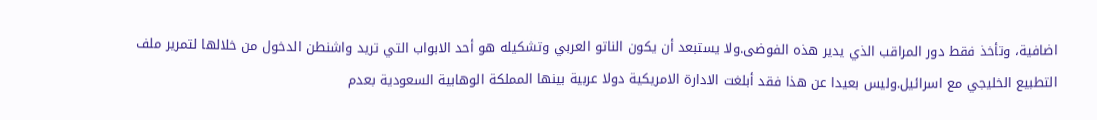اضافية، وتأخذ فقط دور المراقب الذي يدير هذه الفوضى.ولا يستبعد أن يكون الناتو العربي وتشكيله هو أحد الابواب التي تريد واشنطن الدخول من خلالها لتمرير ملف التطبيع الخليجي مع اسرائيل.وليس بعيدا عن هذا فقد أبلغت الادارة الامريكية دولا عربية بينها المملكة الوهابية السعودية بعدم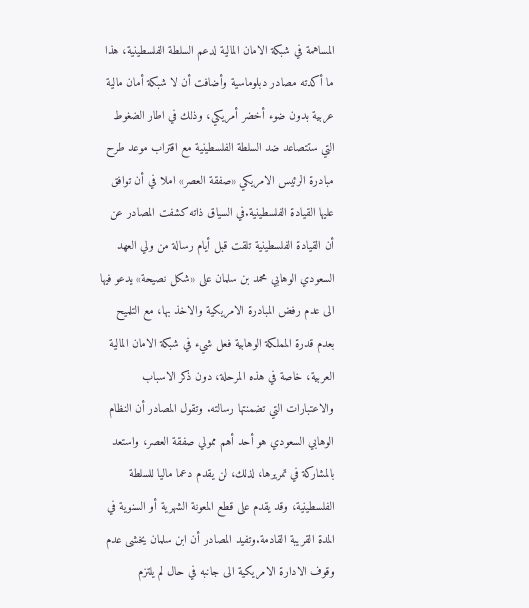المساهمة في شبكة الامان المالية لدعم السلطة الفلسطينية، هذا ما أكدته مصادر دبلوماسية وأضافت أن لا شبكة أمان مالية عربية بدون ضوء أخضر أمريكي، وذلك في اطار الضغوط التي ستتصاعد ضد السلطة الفلسطينية مع اقتراب موعد طرح مبادرة الرئيس الامريكي «صفقة العصر» املا في أن توافق عليها القيادة الفلسطينية.في السياق ذاته كشفت المصادر عن أن القيادة الفلسطينية تلقت قبل أيام رسالة من ولي العهد السعودي الوهابي محمد بن سلمان على «شكل نصيحة» يدعو فيها الى عدم رفض المبادرة الامريكية والاخذ بها، مع التلميح بعدم قدرة المملكة الوهابية فعل شيء في شبكة الامان المالية العربية، خاصة في هذه المرحلة، دون ذكر الاسباب والاعتبارات التي تضمنتها رسالته. وتقول المصادر أن النظام الوهابي السعودي هو أحد أهم ممولي صفقة العصر، واستعد بالمشاركة في تمريرها، لذلك، لن يقدم دعما ماليا للسلطة الفلسطينية، وقد يقدم على قطع المعونة الشهرية أو السنوية في المدة القريبة القادمة.وتفيد المصادر أن ابن سلمان يخشى عدم وقوف الادارة الامريكية الى جانبه في حال لم يلتزم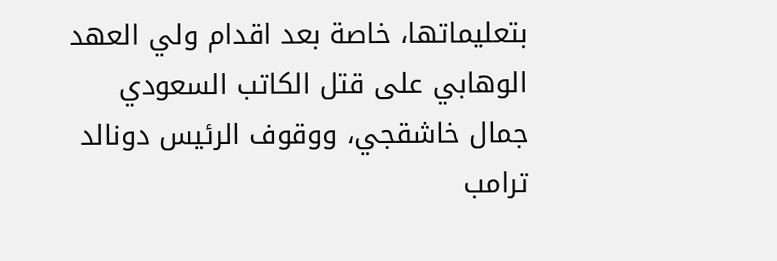بتعليماتها، خاصة بعد اقدام ولي العهد الوهابي على قتل الكاتب السعودي جمال خاشقجي، ووقوف الرئيس دونالد ترامب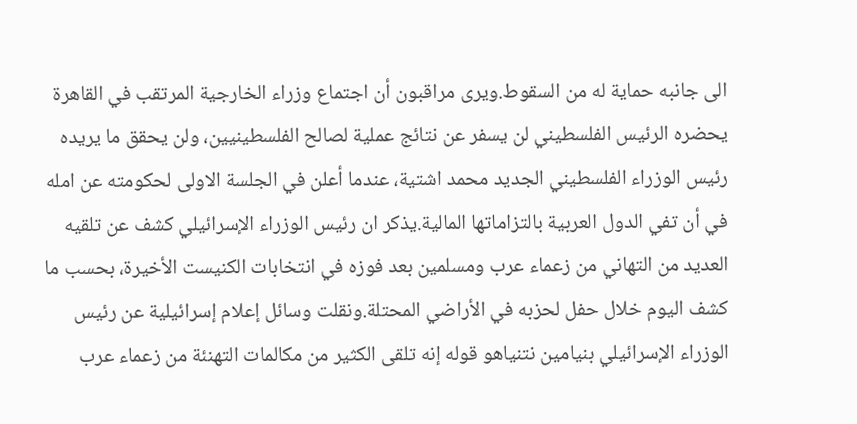الى جانبه حماية له من السقوط.ويرى مراقبون أن اجتماع وزراء الخارجية المرتقب في القاهرة يحضره الرئيس الفلسطيني لن يسفر عن نتائج عملية لصالح الفلسطينيين، ولن يحقق ما يريده رئيس الوزراء الفلسطيني الجديد محمد اشتية، عندما أعلن في الجلسة الاولى لحكومته عن امله في أن تفي الدول العربية بالتزاماتها المالية.يذكر ان رئيس الوزراء الإسرائيلي كشف عن تلقيه العديد من التهاني من زعماء عرب ومسلمين بعد فوزه في انتخابات الكنيست الأخيرة، بحسب ما كشف اليوم خلال حفل لحزبه في الأراضي المحتلة.ونقلت وسائل إعلام إسرائيلية عن رئيس الوزراء الإسرائيلي بنيامين نتنياهو قوله إنه تلقى الكثير من مكالمات التهنئة من زعماء عرب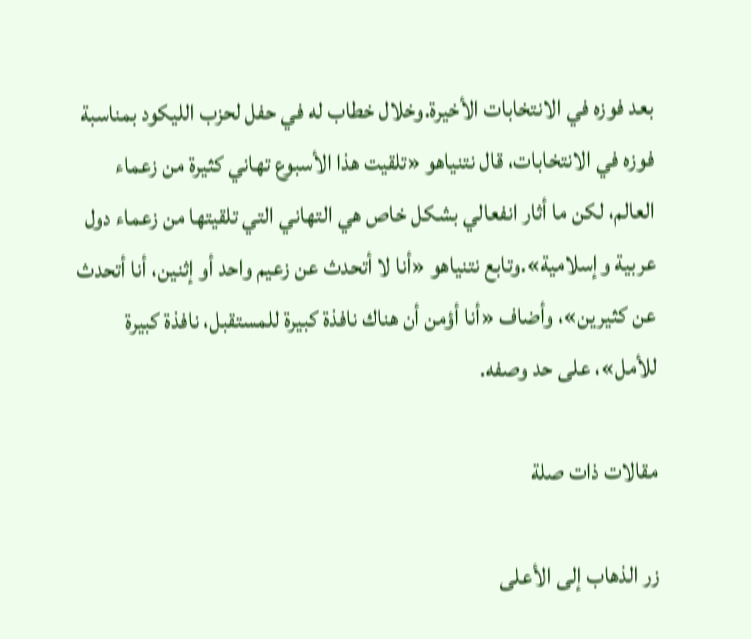بعد فوزه في الانتخابات الأخيرة.وخلال خطاب له في حفل لحزب الليكود بمناسبة فوزه في الانتخابات، قال نتنياهو «تلقيت هذا الأسبوع تهاني كثيرة من زعماء العالم، لكن ما أثار انفعالي بشكل خاص هي التهاني التي تلقيتها من زعماء دول عربية وإسلامية».وتابع نتنياهو «أنا لا أتحدث عن زعيم واحد أو إثنين، أنا أتحدث عن كثيرين»، وأضاف «أنا أؤمن أن هناك نافذة كبيرة للمستقبل، نافذة كبيرة للأمل»، على حد وصفه.

مقالات ذات صلة

زر الذهاب إلى الأعلى